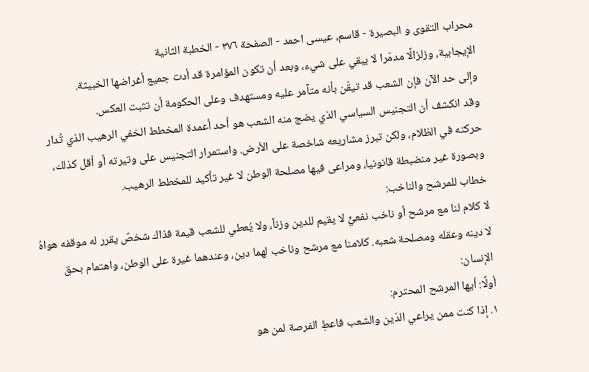محراب التقوى و البصيرة - قاسم، عيسى احمد - الصفحة ٣٧٦ - الخطبة الثانية
الإيجابية، وزلزالًا مدمّرا لا يبقي على شيء، وبعد أن تكون المؤامرة قد أدت جميع أغراضها الخبيثة.
وإلى حد الآن فإن الشعب قد تيقّن بأنه متآمر عليه ومستهدف وعلى الحكومة أن تثبت العكس.
وقد انكشف أن التجنيس السياسي الذي يضج منه الشعب هو أحد أعمدة المخطط الخفي الرهيب الذي تُدار حركته في الظلام، ولكن تبرز مشاريعه شاخصة على الأرض. واستمرار التجنيس على وتيرته أو أقل كذلك، وبصورة غير منضبطة قانونيا، ومراعى فيها مصلحة الوطن لا غير تأكيد للمخطط الرهيب.
خطاب للمرشح والناخب:
لا كلام لنا مع مرشح أو ناخب نفعيٍّ لا يقيم للدين وزناً، ولا يُعطي للشعب قيمة فذاك شخصٌ يقرر له موقفه هواهُ لا دينه وعقله ومصلحة شعبه. كلامنا مع مرشح وناخب لهما دين، وعندهما غيرة على الوطن، واهتمام بحق الإنسان:
أولًا: أيها المرشح المحترم:
١. إذا كنت ممن يراعي الدّين والشعب فاعطِ الفرصة لمن هو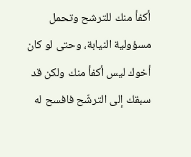أكفأ منك للترشح وتحمل مسؤولية النيابة، وحتى لو كان أخوك ليس أكفأ منك ولكن قد سبقك إلى الترشّح فافسح له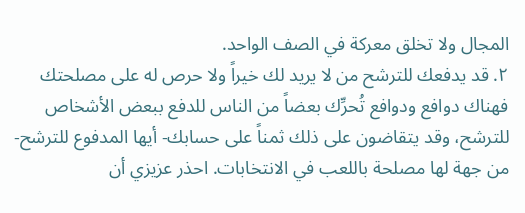المجال ولا تخلق معركة في الصف الواحد.
٢. قد يدفعك للترشح من لا يريد لك خيراً ولا حرص له على مصلحتك فهناك دوافع ودوافع تُحرِّك بعضاً من الناس للدفع ببعض الأشخاص للترشح، وقد يتقاضون على ذلك ثمناً على حسابك- أيها المدفوع للترشح- من جهة لها مصلحة باللعب في الانتخابات. احذر عزيزي أن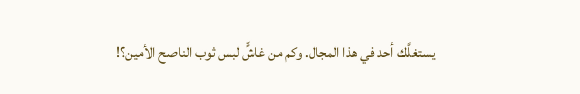يستغلَّك أحد في هذا المجال. وكم من غاشٍّ لبس ثوب الناصح الأمين؟!